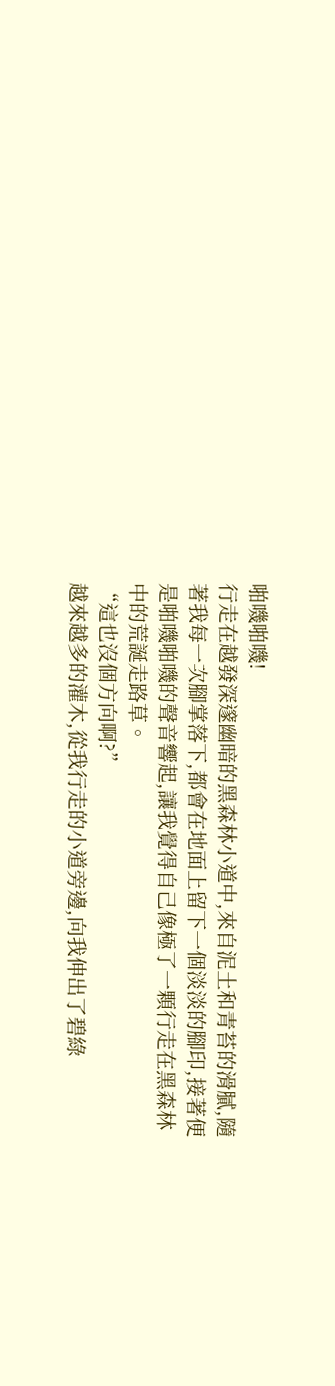啪嘰啪嘰!
行走在越發深邃幽暗的黑森林小道中,來自泥土和青苔的滑膩,隨著我每一次腳掌落下,都會在地面上留下一個淡淡的腳印,接著便是啪嘰啪嘰的聲音響起,讓我覺得自己像極了一顆行走在黑森林中的荒誕走路草。
“這也沒個方向啊?”
越來越多的灌木,從我行走的小道旁邊,向我伸出了碧綠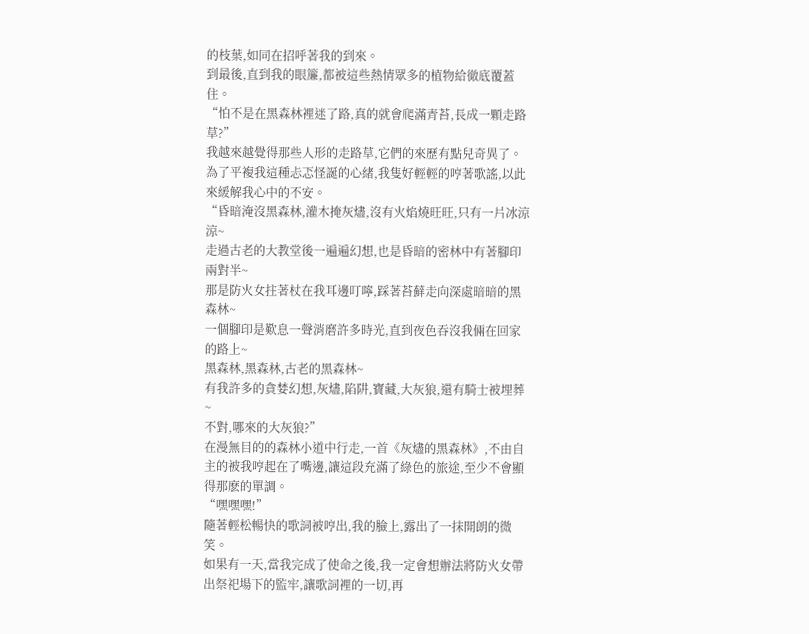的枝葉,如同在招呼著我的到來。
到最後,直到我的眼簾,都被這些熱情眾多的植物給徹底覆蓋住。
“怕不是在黑森林裡迷了路,真的就會爬滿青苔,長成一顆走路草?”
我越來越覺得那些人形的走路草,它們的來歷有點兒奇異了。
為了平複我這種忐忑怪誕的心緒,我隻好輕輕的哼著歌謠,以此來緩解我心中的不安。
“昏暗淹沒黑森林,灌木掩灰燼,沒有火焰燒旺旺,只有一片冰涼涼~
走過古老的大教堂後一遍遍幻想,也是昏暗的密林中有著腳印兩對半~
那是防火女拄著杖在我耳邊叮嚀,踩著苔蘚走向深處暗暗的黑森林~
一個腳印是歎息一聲消磨許多時光,直到夜色吞沒我倆在回家的路上~
黑森林,黑森林,古老的黑森林~
有我許多的貪婪幻想,灰燼,陷阱,寶藏,大灰狼,還有騎士被埋葬~
不對,哪來的大灰狼?”
在漫無目的的森林小道中行走,一首《灰燼的黑森林》,不由自主的被我哼起在了嘴邊,讓這段充滿了綠色的旅途,至少不會顯得那麽的單調。
“嘿嘿嘿!”
隨著輕松暢快的歌詞被哼出,我的臉上,露出了一抹開朗的微笑。
如果有一天,當我完成了使命之後,我一定會想辦法將防火女帶出祭祀場下的監牢,讓歌詞裡的一切,再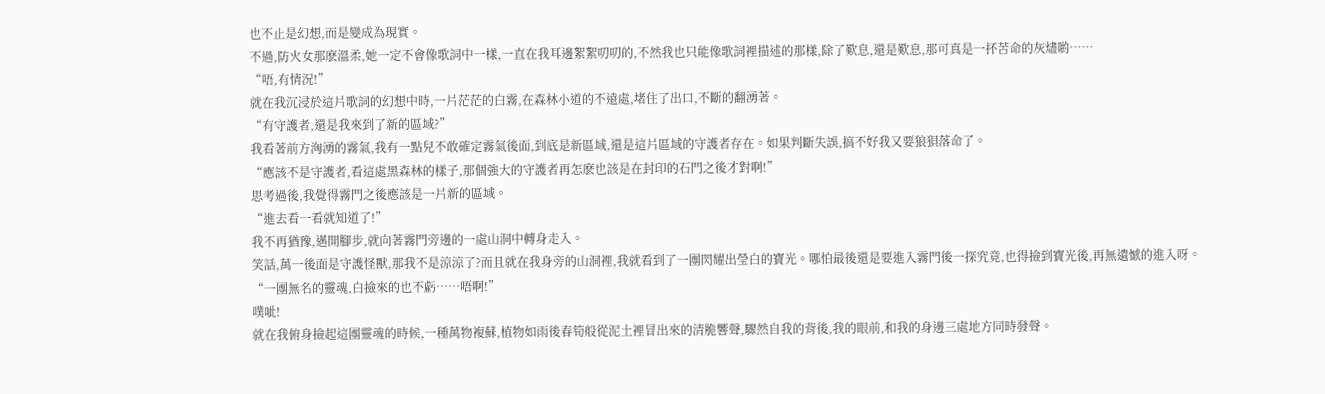也不止是幻想,而是變成為現實。
不過,防火女那麽溫柔,她一定不會像歌詞中一樣,一直在我耳邊絮絮叨叨的,不然我也只能像歌詞裡描述的那樣,除了歎息,還是歎息,那可真是一抔苦命的灰燼喲……
“唔,有情況!”
就在我沉浸於這片歌詞的幻想中時,一片茫茫的白霧,在森林小道的不遠處,堵住了出口,不斷的翻湧著。
“有守護者,還是我來到了新的區域?”
我看著前方洶湧的霧氣,我有一點兒不敢確定霧氣後面,到底是新區域,還是這片區域的守護者存在。如果判斷失誤,搞不好我又要狼狽落命了。
“應該不是守護者,看這處黑森林的樣子,那個強大的守護者再怎麽也該是在封印的石門之後才對啊!”
思考過後,我覺得霧門之後應該是一片新的區域。
“進去看一看就知道了!”
我不再猶豫,邁開腳步,就向著霧門旁邊的一處山洞中轉身走入。
笑話,萬一後面是守護怪獸,那我不是涼涼了?而且就在我身旁的山洞裡,我就看到了一團閃耀出瑩白的寶光。哪怕最後還是要進入霧門後一探究竟,也得撿到寶光後,再無遺憾的進入呀。
“一團無名的靈魂,白撿來的也不虧……唔啊!”
噗呲!
就在我俯身撿起這團靈魂的時候,一種萬物複蘇,植物如雨後春筍般從泥土裡冒出來的清脆響聲,驟然自我的背後,我的眼前,和我的身邊三處地方同時發聲。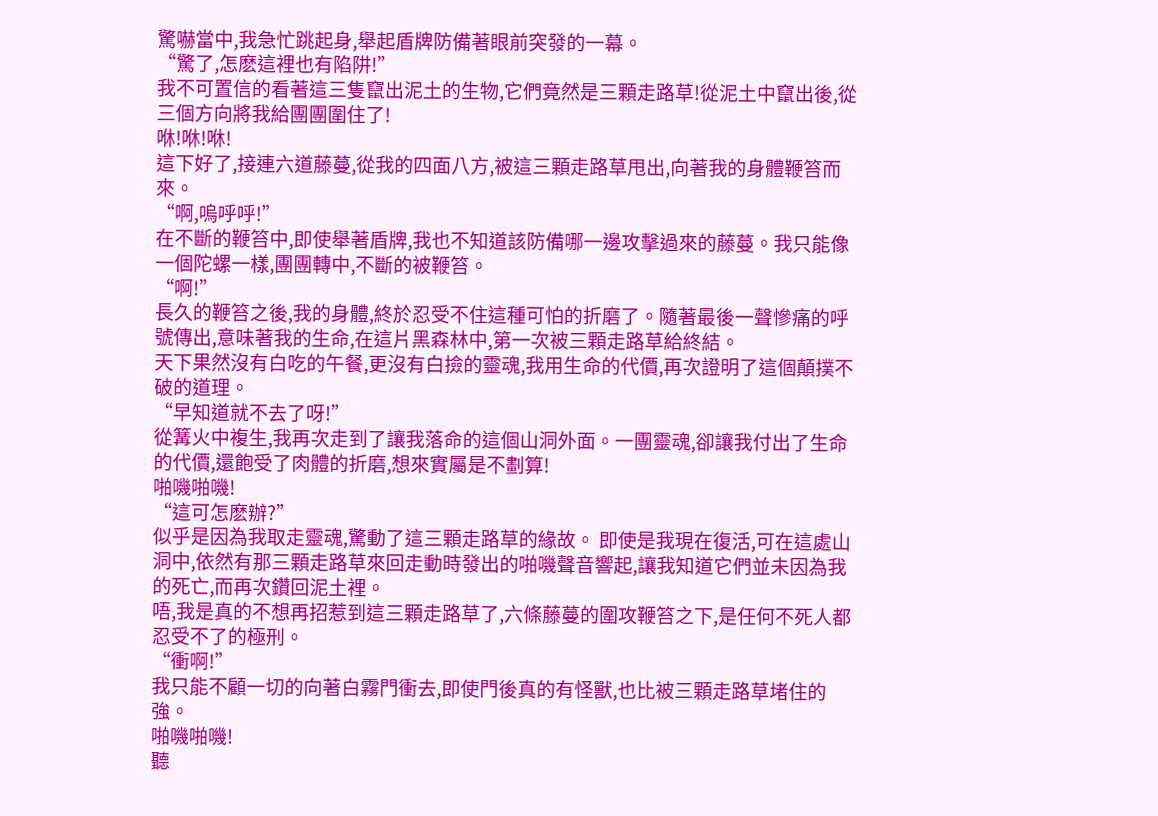驚嚇當中,我急忙跳起身,舉起盾牌防備著眼前突發的一幕。
“驚了,怎麽這裡也有陷阱!”
我不可置信的看著這三隻竄出泥土的生物,它們竟然是三顆走路草!從泥土中竄出後,從三個方向將我給團團圍住了!
咻!咻!咻!
這下好了,接連六道藤蔓,從我的四面八方,被這三顆走路草甩出,向著我的身體鞭笞而來。
“啊,嗚呼呼!”
在不斷的鞭笞中,即使舉著盾牌,我也不知道該防備哪一邊攻擊過來的藤蔓。我只能像一個陀螺一樣,團團轉中,不斷的被鞭笞。
“啊!”
長久的鞭笞之後,我的身體,終於忍受不住這種可怕的折磨了。隨著最後一聲慘痛的呼號傳出,意味著我的生命,在這片黑森林中,第一次被三顆走路草給終結。
天下果然沒有白吃的午餐,更沒有白撿的靈魂,我用生命的代價,再次證明了這個顛撲不破的道理。
“早知道就不去了呀!”
從篝火中複生,我再次走到了讓我落命的這個山洞外面。一團靈魂,卻讓我付出了生命的代價,還飽受了肉體的折磨,想來實屬是不劃算!
啪嘰啪嘰!
“這可怎麽辦?”
似乎是因為我取走靈魂,驚動了這三顆走路草的緣故。 即使是我現在復活,可在這處山洞中,依然有那三顆走路草來回走動時發出的啪嘰聲音響起,讓我知道它們並未因為我的死亡,而再次鑽回泥土裡。
唔,我是真的不想再招惹到這三顆走路草了,六條藤蔓的圍攻鞭笞之下,是任何不死人都忍受不了的極刑。
“衝啊!”
我只能不顧一切的向著白霧門衝去,即使門後真的有怪獸,也比被三顆走路草堵住的強。
啪嘰啪嘰!
聽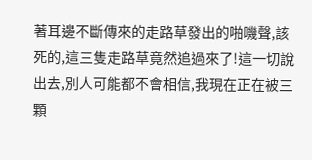著耳邊不斷傳來的走路草發出的啪嘰聲,該死的,這三隻走路草竟然追過來了!這一切說出去,別人可能都不會相信,我現在正在被三顆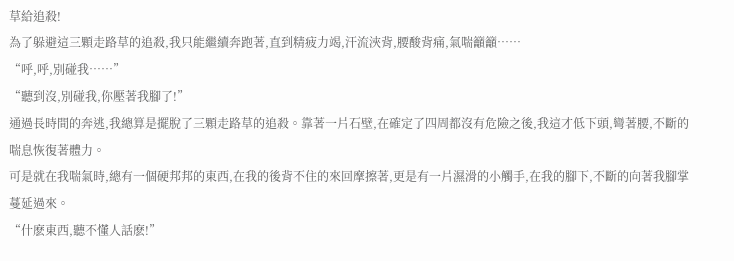草給追殺!
為了躲避這三顆走路草的追殺,我只能繼續奔跑著,直到精疲力竭,汗流浹背,腰酸背痛,氣喘籲籲……
“呼,呼,別碰我……”
“聽到沒,別碰我,你壓著我腳了!”
通過長時間的奔逃,我總算是擺脫了三顆走路草的追殺。靠著一片石壁,在確定了四周都沒有危險之後,我這才低下頭,彎著腰,不斷的喘息恢復著體力。
可是就在我喘氣時,總有一個硬邦邦的東西,在我的後背不住的來回摩擦著,更是有一片濕滑的小觸手,在我的腳下,不斷的向著我腳掌蔓延過來。
“什麽東西,聽不懂人話麽!”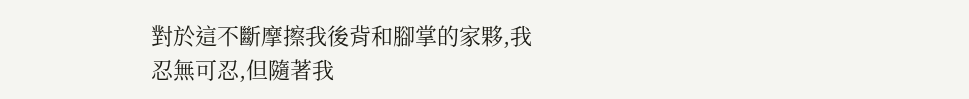對於這不斷摩擦我後背和腳掌的家夥,我忍無可忍,但隨著我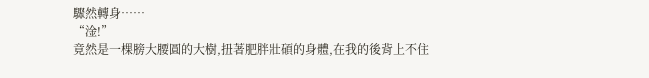驟然轉身……
“淦!”
竟然是一棵膀大腰圓的大樹,扭著肥胖壯碩的身體,在我的後背上不住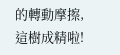的轉動摩擦,這樹成精啦!